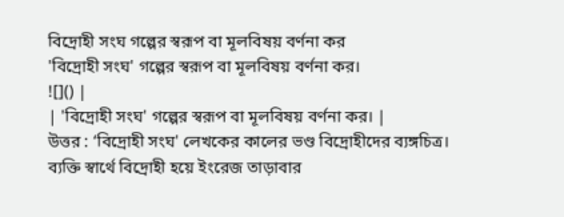বিদ্রোহী সংঘ গল্পের স্বরূপ বা মূলবিষয় বর্ণনা কর
'বিদ্রোহী সংঘ' গল্পের স্বরূপ বা মূলবিষয় বর্ণনা কর।
![]() |
| 'বিদ্রোহী সংঘ' গল্পের স্বরূপ বা মূলবিষয় বর্ণনা কর। |
উত্তর : ‘বিদ্রোহী সংঘ' লেখকের কালের ভণ্ড বিদ্রোহীদের ব্যঙ্গচিত্র। ব্যক্তি স্বার্থে বিদ্রোহী হয়ে ইংরেজ তাড়াবার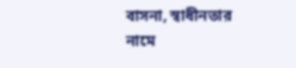বাসনা, স্বাধীনতার নামে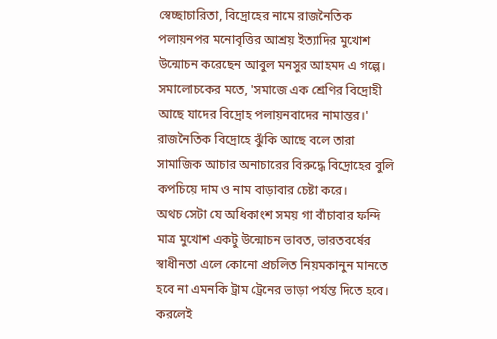স্বেচ্ছাচারিতা, বিদ্রোহের নামে রাজনৈতিক পলায়নপর মনোবৃত্তির আশ্রয় ইত্যাদির মুখোশ উন্মোচন করেছেন আবুল মনসুর আহমদ এ গল্পে।
সমালোচকের মতে, 'সমাজে এক শ্রেণির বিদ্রোহী আছে যাদের বিদ্রোহ পলায়নবাদের নামান্তর।' রাজনৈতিক বিদ্রোহে ঝুঁকি আছে বলে তারা সামাজিক আচার অনাচারের বিরুদ্ধে বিদ্রোহের বুলি কপচিয়ে দাম ও নাম বাড়াবার চেষ্টা করে।
অথচ সেটা যে অধিকাংশ সময় গা বাঁচাবার ফন্দি মাত্র মুখোশ একটু উন্মোচন ভাবত, ভারতবর্ষের স্বাধীনতা এলে কোনো প্রচলিত নিয়মকানুন মানতে হবে না এমনকি ট্রাম ট্রেনের ভাড়া পর্যন্ত দিতে হবে। করলেই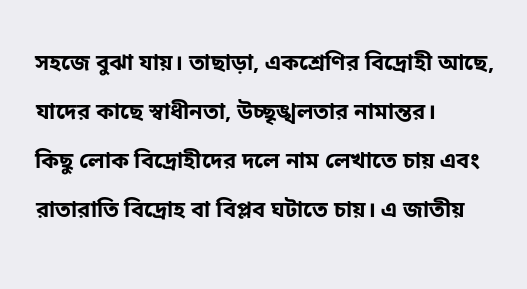সহজে বুঝা যায়। তাছাড়া, একশ্রেণির বিদ্রোহী আছে, যাদের কাছে স্বাধীনতা, উচ্ছৃঙ্খলতার নামান্তর।
কিছু লোক বিদ্রোহীদের দলে নাম লেখাতে চায় এবং রাতারাতি বিদ্রোহ বা বিপ্লব ঘটাতে চায়। এ জাতীয়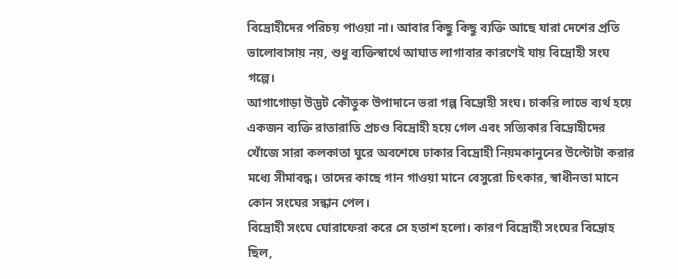বিদ্রোহীদের পরিচয় পাওয়া না। আবার কিছু কিছু ব্যক্তি আছে যারা দেশের প্রতি ভালোবাসায় নয়, শুধু ব্যক্তিস্বার্থে আঘাত লাগাবার কারণেই যায় বিদ্রোহী সংঘ গল্পে।
আগাগোড়া উদ্ভট কৌতুক উপাদানে ভরা গল্প বিদ্রোহী সংঘ। চাকরি লাভে ব্যর্থ হয়ে একজন ব্যক্তি রাতারাতি প্রচণ্ড বিদ্রোহী হয়ে গেল এবং সত্যিকার বিদ্রোহীদের খোঁজে সারা কলকাতা ঘুরে অবশেষে ঢাকার বিদ্রোহী নিয়মকানুনের উল্টোটা করার মধ্যে সীমাবদ্ধ। তাদের কাছে গান গাওয়া মানে বেসুরো চিৎকার, স্বাধীনতা মানে কোন সংঘের সন্ধান পেল।
বিদ্রোহী সংঘে ঘোরাফেরা করে সে হতাশ হলো। কারণ বিদ্রোহী সংঘের বিদ্রোহ ছিল,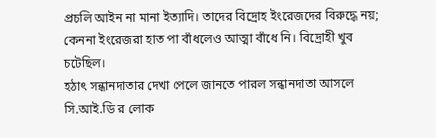প্রচলি আইন না মানা ইত্যাদি। তাদের বিদ্রোহ ইংরেজদের বিরুদ্ধে নয়; কেননা ইংরেজরা হাত পা বাঁধলেও আত্মা বাঁধে নি। বিদ্রোহী খুব চটেছিল।
হঠাৎ সন্ধানদাতার দেখা পেলে জানতে পারল সন্ধানদাতা আসলে সি.আই.ডি র লোক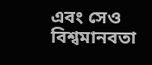এবং সেও বিশ্বমানবতা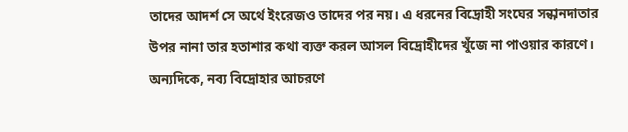তাদের আদর্শ সে অর্থে ইংরেজও তাদের পর নয়। এ ধরনের বিদ্রোহী সংঘের সন্ধানদাতার উপর নানা তার হতাশার কথা ব্যক্ত করল আসল বিদ্রোহীদের খুঁজে না পাওয়ার কারণে।
অন্যদিকে, নব্য বিদ্রোহার আচরণে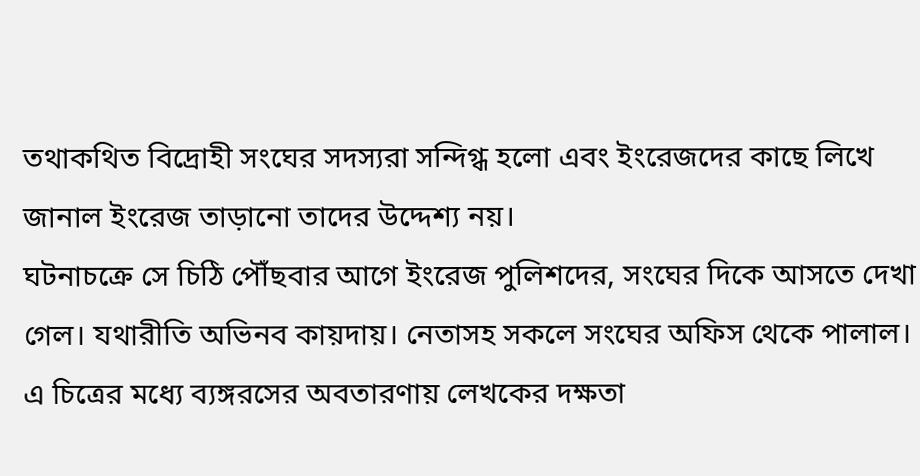তথাকথিত বিদ্রোহী সংঘের সদস্যরা সন্দিগ্ধ হলো এবং ইংরেজদের কাছে লিখে জানাল ইংরেজ তাড়ানো তাদের উদ্দেশ্য নয়।
ঘটনাচক্রে সে চিঠি পৌঁছবার আগে ইংরেজ পুলিশদের, সংঘের দিকে আসতে দেখা গেল। যথারীতি অভিনব কায়দায়। নেতাসহ সকলে সংঘের অফিস থেকে পালাল। এ চিত্রের মধ্যে ব্যঙ্গরসের অবতারণায় লেখকের দক্ষতা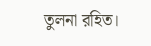তুলনা রহিত।